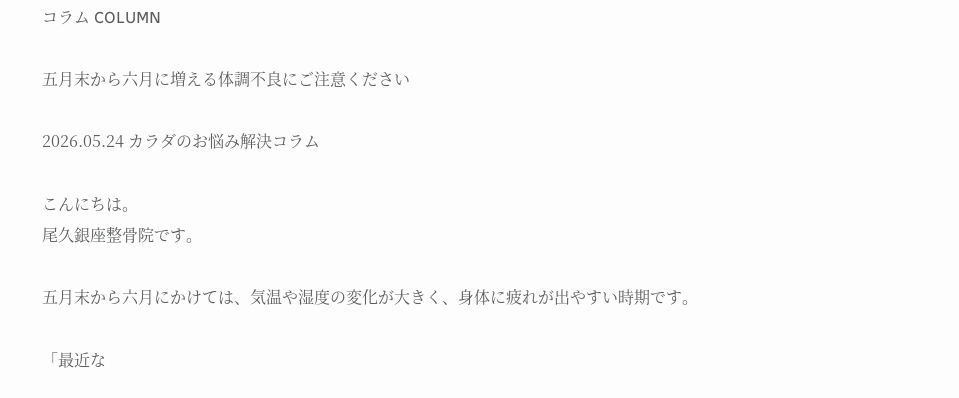コラム COLUMN

五月末から六月に増える体調不良にご注意ください

2026.05.24 カラダのお悩み解決コラム

こんにちは。
尾久銀座整骨院です。

五月末から六月にかけては、気温や湿度の変化が大きく、身体に疲れが出やすい時期です。

「最近な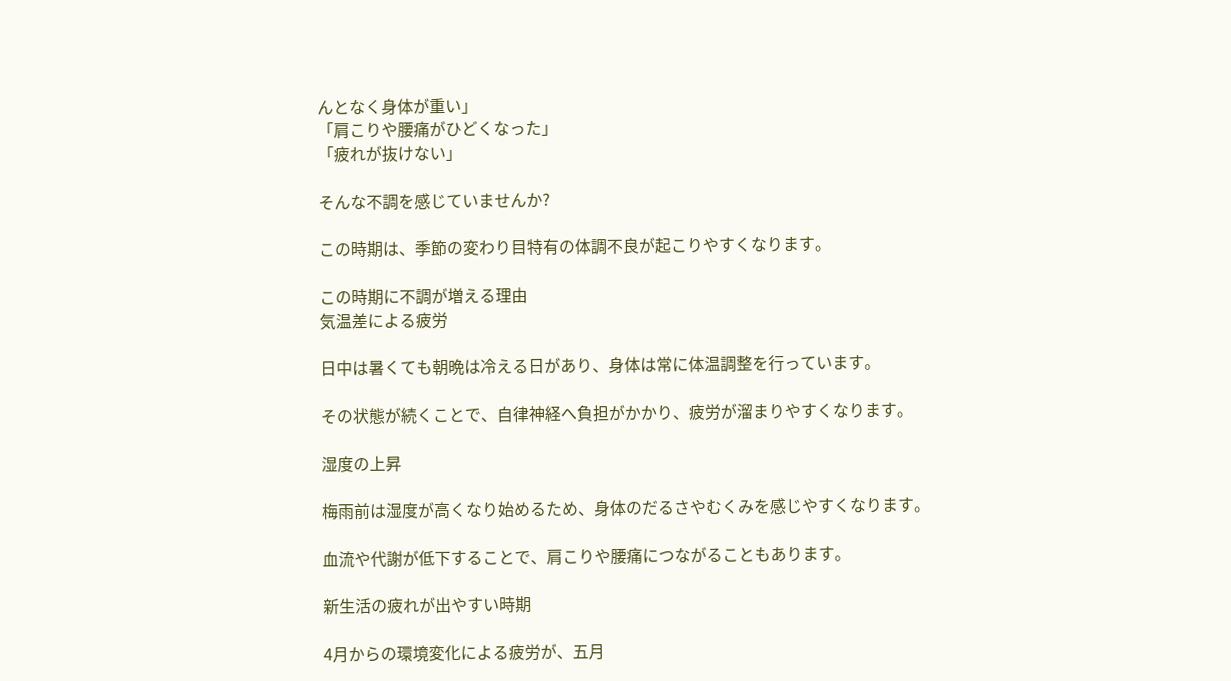んとなく身体が重い」
「肩こりや腰痛がひどくなった」
「疲れが抜けない」

そんな不調を感じていませんか?

この時期は、季節の変わり目特有の体調不良が起こりやすくなります。

この時期に不調が増える理由
気温差による疲労

日中は暑くても朝晩は冷える日があり、身体は常に体温調整を行っています。

その状態が続くことで、自律神経へ負担がかかり、疲労が溜まりやすくなります。

湿度の上昇

梅雨前は湿度が高くなり始めるため、身体のだるさやむくみを感じやすくなります。

血流や代謝が低下することで、肩こりや腰痛につながることもあります。

新生活の疲れが出やすい時期

4月からの環境変化による疲労が、五月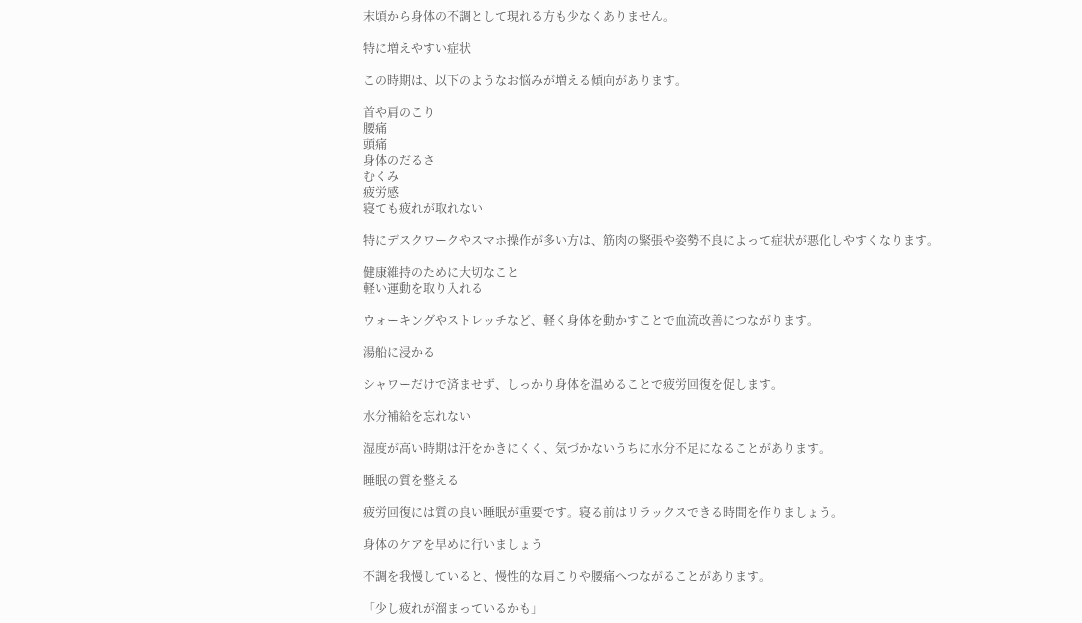末頃から身体の不調として現れる方も少なくありません。

特に増えやすい症状

この時期は、以下のようなお悩みが増える傾向があります。

首や肩のこり
腰痛
頭痛
身体のだるさ
むくみ
疲労感
寝ても疲れが取れない

特にデスクワークやスマホ操作が多い方は、筋肉の緊張や姿勢不良によって症状が悪化しやすくなります。

健康維持のために大切なこと
軽い運動を取り入れる

ウォーキングやストレッチなど、軽く身体を動かすことで血流改善につながります。

湯船に浸かる

シャワーだけで済ませず、しっかり身体を温めることで疲労回復を促します。

水分補給を忘れない

湿度が高い時期は汗をかきにくく、気づかないうちに水分不足になることがあります。

睡眠の質を整える

疲労回復には質の良い睡眠が重要です。寝る前はリラックスできる時間を作りましょう。

身体のケアを早めに行いましょう

不調を我慢していると、慢性的な肩こりや腰痛へつながることがあります。

「少し疲れが溜まっているかも」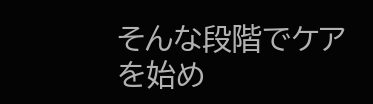そんな段階でケアを始め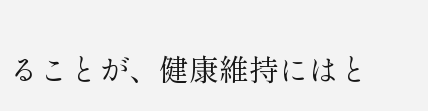ることが、健康維持にはと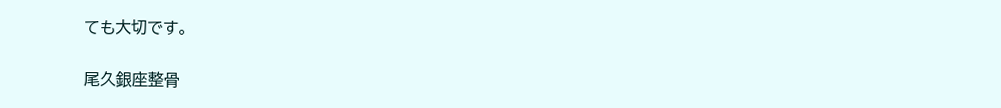ても大切です。

尾久銀座整骨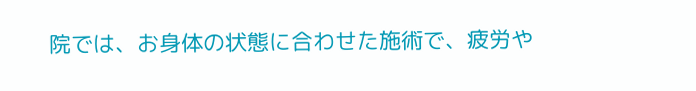院では、お身体の状態に合わせた施術で、疲労や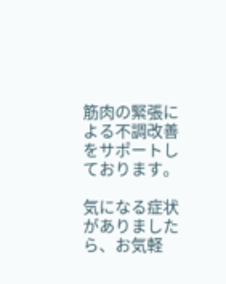筋肉の緊張による不調改善をサポートしております。

気になる症状がありましたら、お気軽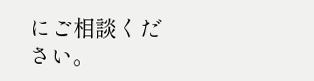にご相談ください。